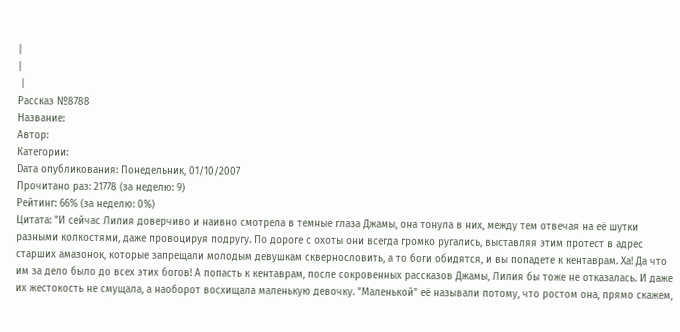|
|
 |
Рассказ №8788
Название:
Автор:
Категории:
Dата опубликования: Понедельник, 01/10/2007
Прочитано раз: 21778 (за неделю: 9)
Рейтинг: 66% (за неделю: 0%)
Цитата: "И сейчас Лилия доверчиво и наивно смотрела в темные глаза Джамы, она тонула в них, между тем отвечая на её шутки разными колкостями, даже провоцируя подругу. По дороге с охоты они всегда громко ругались, выставляя этим протест в адрес старших амазонок, которые запрещали молодым девушкам сквернословить, а то боги обидятся, и вы попадете к кентаврам. Ха! Да что им за дело было до всех этих богов! А попасть к кентаврам, после сокровенных рассказов Джамы, Лилия бы тоже не отказалась. И даже их жестокость не смущала, а наоборот восхищала маленькую девочку. "Маленькой" её называли потому, что ростом она, прямо скажем,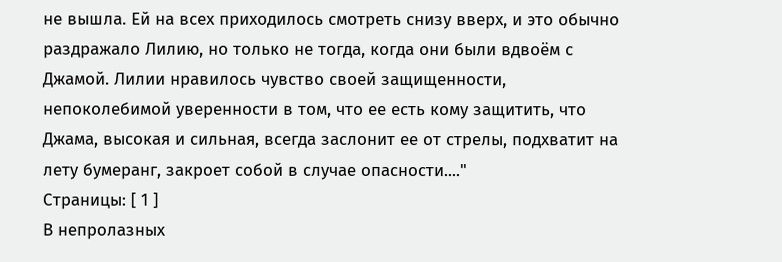не вышла. Ей на всех приходилось смотреть снизу вверх, и это обычно раздражало Лилию, но только не тогда, когда они были вдвоём с Джамой. Лилии нравилось чувство своей защищенности, непоколебимой уверенности в том, что ее есть кому защитить, что Джама, высокая и сильная, всегда заслонит ее от стрелы, подхватит на лету бумеранг, закроет собой в случае опасности...."
Страницы: [ 1 ]
В непролазных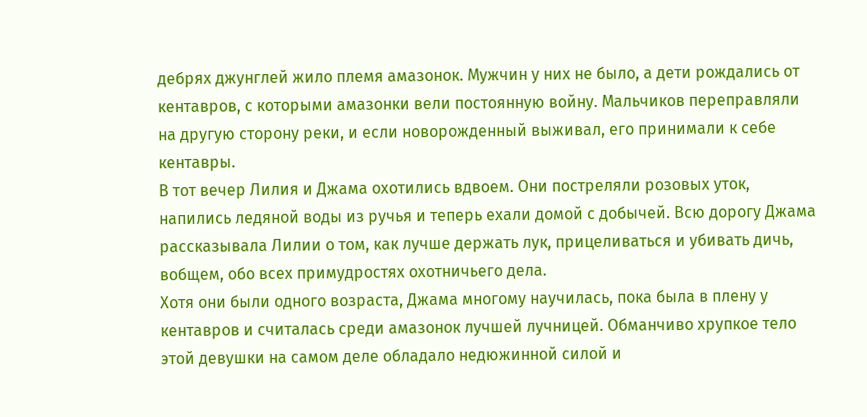дебрях джунглей жило племя амазонок. Мужчин у них не было, а дети рождались от кентавров, с которыми амазонки вели постоянную войну. Мальчиков переправляли на другую сторону реки, и если новорожденный выживал, его принимали к себе кентавры.
В тот вечер Лилия и Джама охотились вдвоем. Они постреляли розовых уток, напились ледяной воды из ручья и теперь ехали домой с добычей. Всю дорогу Джама рассказывала Лилии о том, как лучше держать лук, прицеливаться и убивать дичь, вобщем, обо всех примудростях охотничьего дела.
Хотя они были одного возраста, Джама многому научилась, пока была в плену у кентавров и считалась среди амазонок лучшей лучницей. Обманчиво хрупкое тело этой девушки на самом деле обладало недюжинной силой и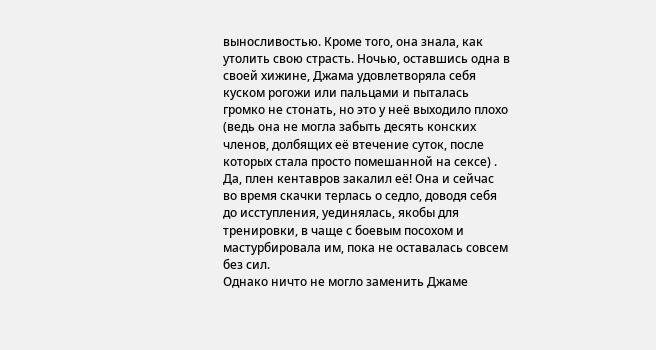выносливостью. Кроме того, она знала, как утолить свою страсть. Ночью, оставшись одна в своей хижине, Джама удовлетворяла себя куском рогожи или пальцами и пыталась громко не стонать, но это у неё выходило плохо (ведь она не могла забыть десять конских членов, долбящих её втечение суток, после которых стала просто помешанной на сексе) . Да, плен кентавров закалил её! Она и сейчас во время скачки терлась о седло, доводя себя до исступления, уединялась, якобы для тренировки, в чаще с боевым посохом и мастурбировала им, пока не оставалась совсем без сил.
Однако ничто не могло заменить Джаме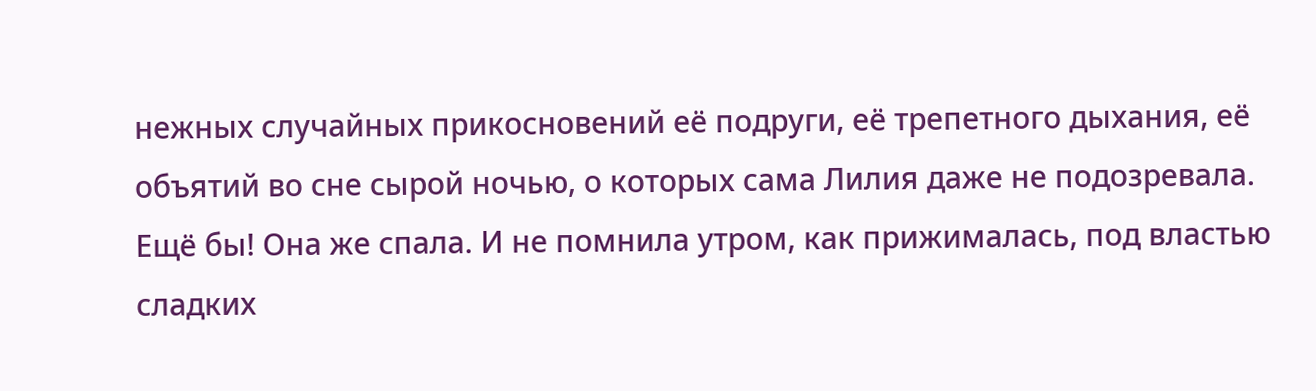нежных случайных прикосновений её подруги, её трепетного дыхания, её объятий во сне сырой ночью, о которых сама Лилия даже не подозревала. Ещё бы! Она же спала. И не помнила утром, как прижималась, под властью сладких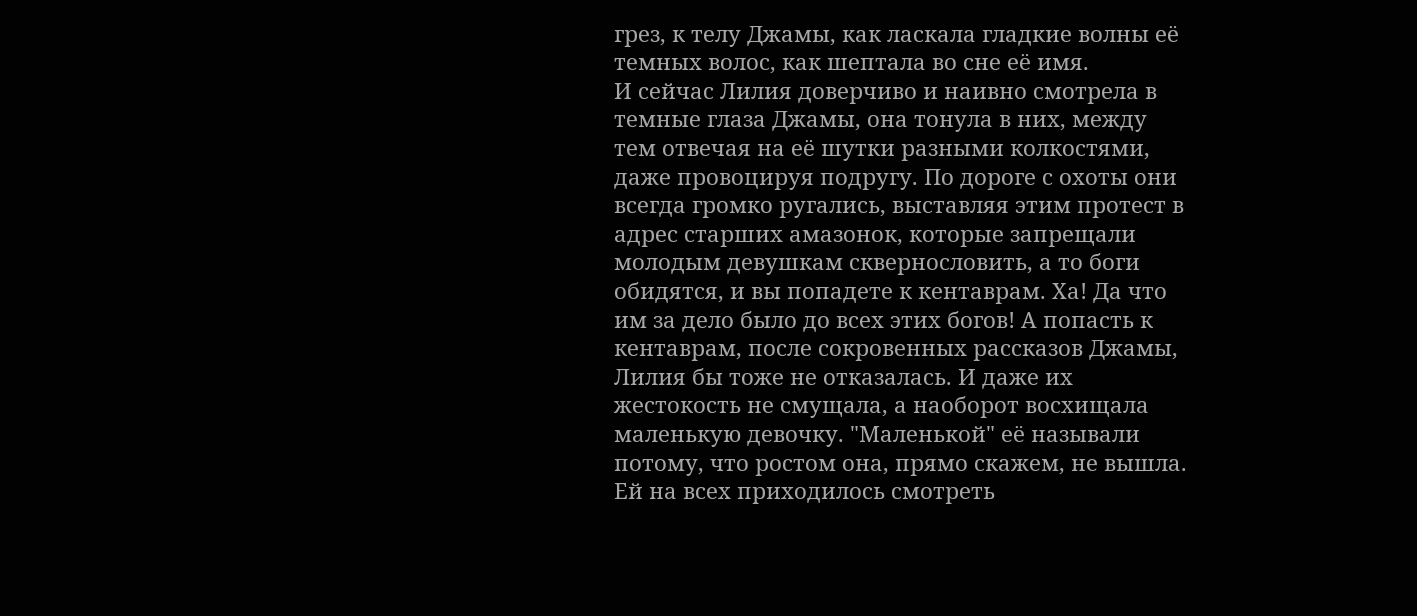грез, к телу Джамы, как ласкала гладкие волны её темных волос, как шептала во сне её имя.
И сейчас Лилия доверчиво и наивно смотрела в темные глаза Джамы, она тонула в них, между тем отвечая на её шутки разными колкостями, даже провоцируя подругу. По дороге с охоты они всегда громко ругались, выставляя этим протест в адрес старших амазонок, которые запрещали молодым девушкам сквернословить, а то боги обидятся, и вы попадете к кентаврам. Ха! Да что им за дело было до всех этих богов! А попасть к кентаврам, после сокровенных рассказов Джамы, Лилия бы тоже не отказалась. И даже их жестокость не смущала, а наоборот восхищала маленькую девочку. "Маленькой" её называли потому, что ростом она, прямо скажем, не вышла. Ей на всех приходилось смотреть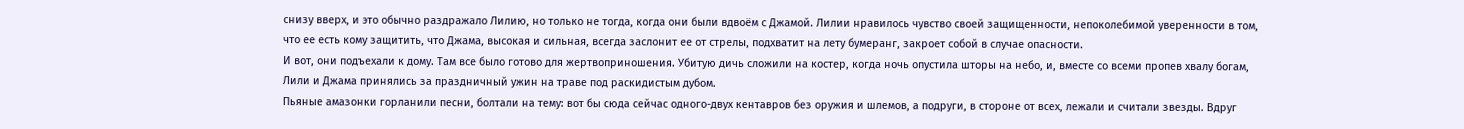снизу вверх, и это обычно раздражало Лилию, но только не тогда, когда они были вдвоём с Джамой. Лилии нравилось чувство своей защищенности, непоколебимой уверенности в том, что ее есть кому защитить, что Джама, высокая и сильная, всегда заслонит ее от стрелы, подхватит на лету бумеранг, закроет собой в случае опасности.
И вот, они подъехали к дому. Там все было готово для жертвоприношения. Убитую дичь сложили на костер, когда ночь опустила шторы на небо, и, вместе со всеми пропев хвалу богам, Лили и Джама принялись за праздничный ужин на траве под раскидистым дубом.
Пьяные амазонки горланили песни, болтали на тему: вот бы сюда сейчас одного-двух кентавров без оружия и шлемов, а подруги, в стороне от всех, лежали и считали звезды. Вдруг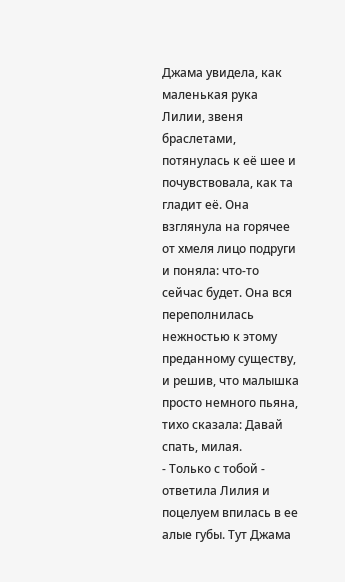Джама увидела, как маленькая рука Лилии, звеня браслетами, потянулась к её шее и почувствовала, как та гладит её. Она взглянула на горячее от хмеля лицо подруги и поняла: что-то сейчас будет. Она вся переполнилась нежностью к этому преданному существу, и решив, что малышка просто немного пьяна, тихо сказала: Давай спать, милая.
- Только с тобой - ответила Лилия и поцелуем впилась в ее алые губы. Тут Джама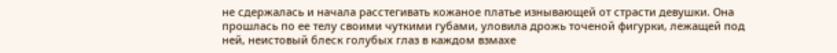не сдержалась и начала расстегивать кожаное платье изнывающей от страсти девушки. Она прошлась по ее телу своими чуткими губами, уловила дрожь точеной фигурки, лежащей под ней, неистовый блеск голубых глаз в каждом взмахе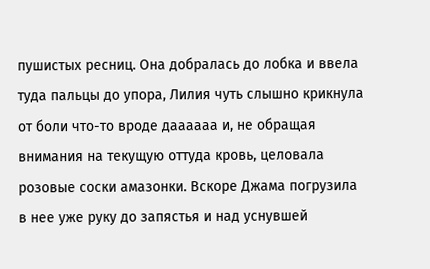пушистых ресниц. Она добралась до лобка и ввела туда пальцы до упора, Лилия чуть слышно крикнула от боли что-то вроде даааааа и, не обращая внимания на текущую оттуда кровь, целовала розовые соски амазонки. Вскоре Джама погрузила в нее уже руку до запястья и над уснувшей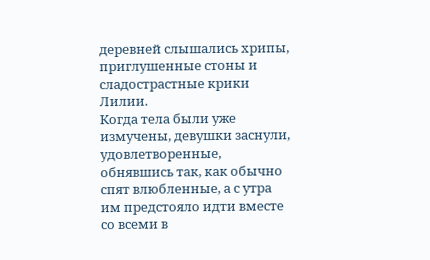деревней слышались хрипы, приглушенные стоны и сладострастные крики Лилии.
Когда тела были уже измучены, девушки заснули, удовлетворенные, обнявшись так, как обычно спят влюбленные, а с утра им предстояло идти вместе со всеми в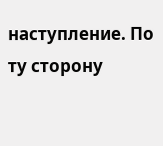наступление. По ту сторону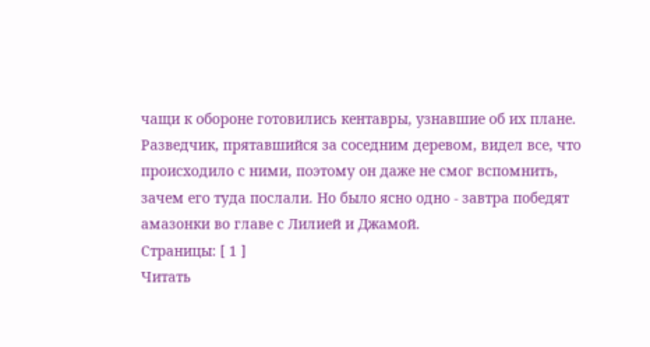чащи к обороне готовились кентавры, узнавшие об их плане. Разведчик, прятавшийся за соседним деревом, видел все, что происходило с ними, поэтому он даже не смог вспомнить, зачем его туда послали. Но было ясно одно - завтра победят амазонки во главе с Лилией и Джамой.
Страницы: [ 1 ]
Читать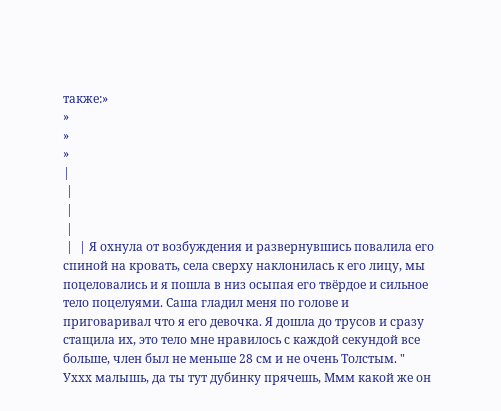также:»
»
»
»
|
 |
 |
 |
 |  | Я охнула от возбуждения и развернувшись повалила его спиной на кровать, села сверху наклонилась к его лицу, мы поцеловались и я пошла в низ осыпая его твёрдое и сильное тело поцелуями. Саша гладил меня по голове и приговаривал что я его девочка. Я дошла до трусов и сразу стащила их, это тело мне нравилось с каждой секундой все больше, член был не меньше 28 см и не очень Толстым. " Уххх малышь, да ты тут дубинку прячешь, Ммм какой же он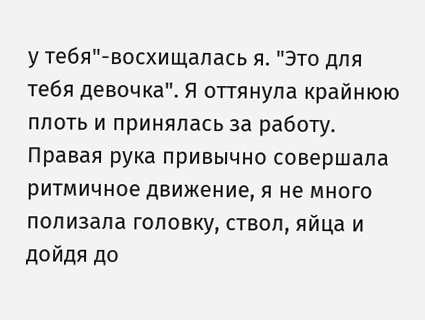у тебя"-восхищалась я. "Это для тебя девочка". Я оттянула крайнюю плоть и принялась за работу. Правая рука привычно совершала ритмичное движение, я не много полизала головку, ствол, яйца и дойдя до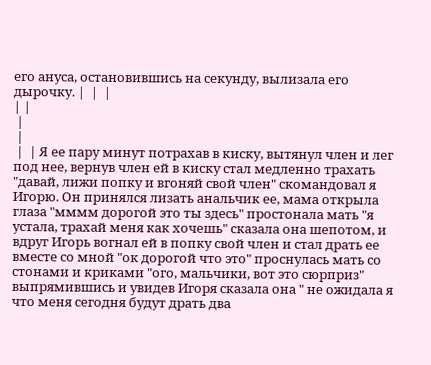его ануса, остановившись на секунду, вылизала его дырочку. |  |  |
| |
 |
 |
 |  | Я ее пару минут потрахав в киску, вытянул член и лег под нее, вернув член ей в киску стал медленно трахать "давай, лижи попку и вгоняй свой член" скомандовал я Игорю. Он принялся лизать анальчик ее, мама открыла глаза "мммм дорогой это ты здесь" простонала мать "я устала, трахай меня как хочешь" сказала она шепотом, и вдруг Игорь вогнал ей в попку свой член и стал драть ее вместе со мной "ок дорогой что это" проснулась мать со стонами и криками "ого, мальчики, вот это сюрприз" выпрямившись и увидев Игоря сказала она " не ожидала я что меня сегодня будут драть два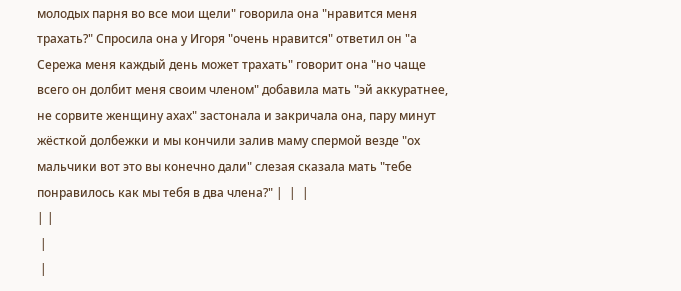молодых парня во все мои щели" говорила она "нравится меня трахать?" Спросила она у Игоря "очень нравится" ответил он "а Сережа меня каждый день может трахать" говорит она "но чаще всего он долбит меня своим членом" добавила мать "эй аккуратнее, не сорвите женщину ахах" застонала и закричала она, пару минут жёсткой долбежки и мы кончили залив маму спермой везде "ох мальчики вот это вы конечно дали" слезая сказала мать "тебе понравилось как мы тебя в два члена?" |  |  |
| |
 |
 |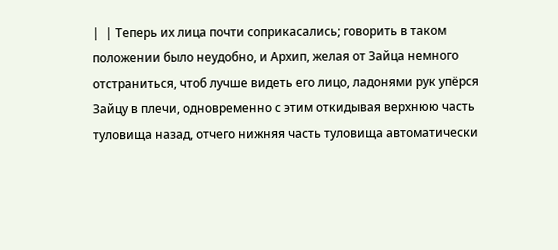|  | Теперь их лица почти соприкасались; говорить в таком положении было неудобно, и Архип, желая от Зайца немного отстраниться, чтоб лучше видеть его лицо, ладонями рук упёрся Зайцу в плечи, одновременно с этим откидывая верхнюю часть туловища назад, отчего нижняя часть туловища автоматически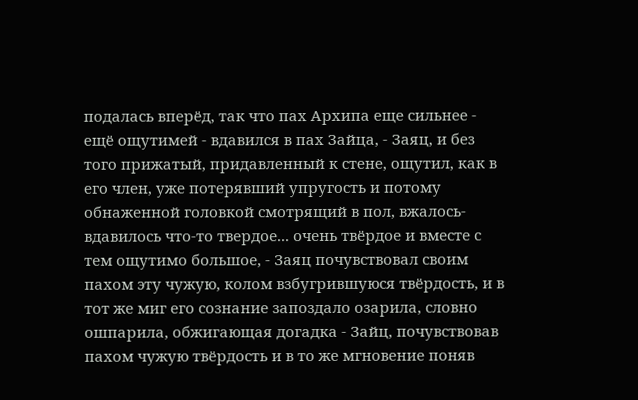подалась вперёд, так что пах Архипа еще сильнее - ещё ощутимей - вдавился в пах Зайца, - Заяц, и без того прижатый, придавленный к стене, ощутил, как в его член, уже потерявший упругость и потому обнаженной головкой смотрящий в пол, вжалось-вдавилось что-то твердое... очень твёрдое и вместе с тем ощутимо большое, - Заяц почувствовал своим пахом эту чужую, колом взбугрившуюся твёрдость, и в тот же миг его сознание запоздало озарила, словно ошпарила, обжигающая догадка - Зайц, почувствовав пахом чужую твёрдость и в то же мгновение поняв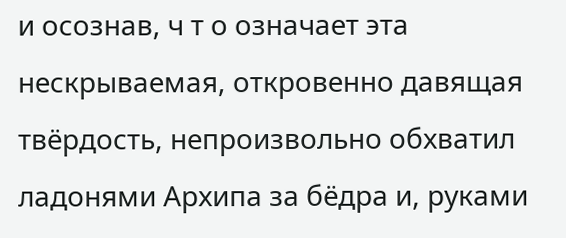и осознав, ч т о означает эта нескрываемая, откровенно давящая твёрдость, непроизвольно обхватил ладонями Архипа за бёдра и, руками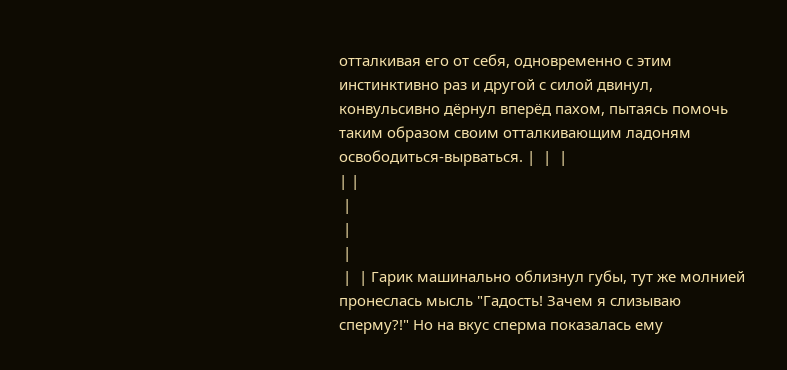отталкивая его от себя, одновременно с этим инстинктивно раз и другой с силой двинул, конвульсивно дёрнул вперёд пахом, пытаясь помочь таким образом своим отталкивающим ладоням освободиться-вырваться. |  |  |
| |
 |
 |
 |
 |  | Гарик машинально облизнул губы, тут же молнией пронеслась мысль "Гадость! Зачем я слизываю сперму?!" Но на вкус сперма показалась ему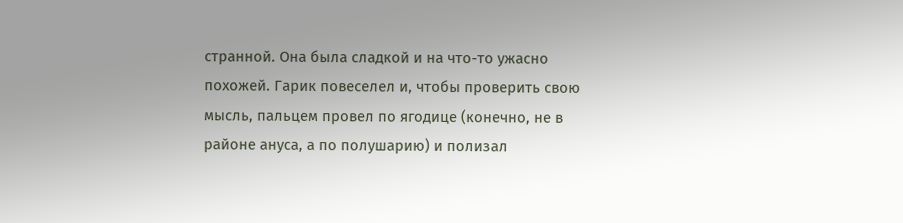странной. Она была сладкой и на что-то ужасно похожей. Гарик повеселел и, чтобы проверить свою мысль, пальцем провел по ягодице (конечно, не в районе ануса, а по полушарию) и полизал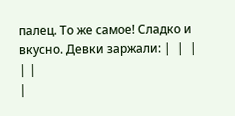палец. То же самое! Сладко и вкусно. Девки заржали: |  |  |
| |
|